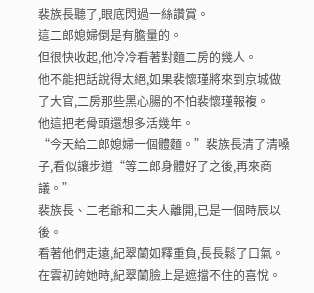裴族長聽了,眼底閃過一絲讚賞。
這二郎媳婦倒是有膽量的。
但很快收起,他冷冷看著對麵二房的幾人。
他不能把話說得太絕,如果裴懷瑾將來到京城做了大官,二房那些黑心腸的不怕裴懷瑾報複。
他這把老骨頭還想多活幾年。
“今天給二郎媳婦一個體麵。”裴族長清了清嗓子,看似讓步道“等二郎身體好了之後,再來商議。”
裴族長、二老爺和二夫人離開,已是一個時辰以後。
看著他們走遠,紀翠蘭如釋重負,長長鬆了口氣。
在雲初誇她時,紀翠蘭臉上是遮擋不住的喜悅。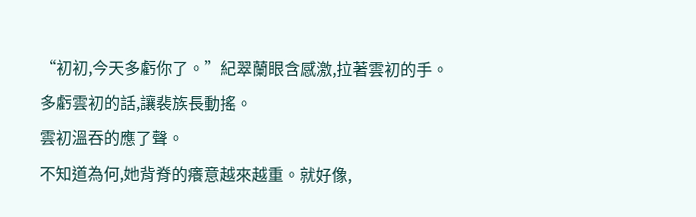“初初,今天多虧你了。”紀翠蘭眼含感激,拉著雲初的手。
多虧雲初的話,讓裴族長動搖。
雲初溫吞的應了聲。
不知道為何,她背脊的癢意越來越重。就好像,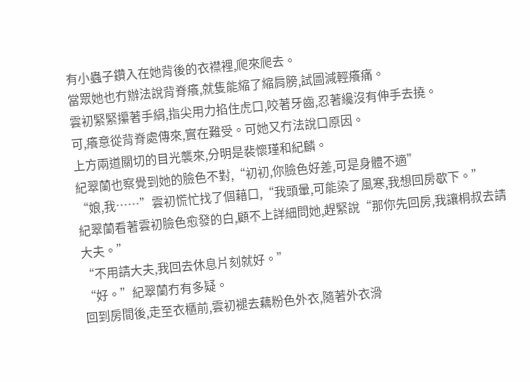有小蟲子鑽入在她背後的衣襟裡,爬來爬去。
當眾她也冇辦法說背脊癢,就隻能縮了縮肩膀,試圖減輕癢痛。
雲初緊緊攥著手絹,指尖用力掐住虎口,咬著牙齒,忍著纔沒有伸手去撓。
可,癢意從背脊處傳來,實在難受。可她又冇法說口原因。
上方兩道關切的目光襲來,分明是裴懷瑾和紀麟。
紀翠蘭也察覺到她的臉色不對,“初初,你臉色好差,可是身體不適”
“娘,我……”雲初慌忙找了個藉口,“我頭暈,可能染了風寒,我想回房歇下。”
紀翠蘭看著雲初臉色愈發的白,顧不上詳細問她,趕緊說“那你先回房,我讓桐叔去請大夫。”
“不用請大夫,我回去休息片刻就好。”
“好。”紀翠蘭冇有多疑。
回到房間後,走至衣櫃前,雲初褪去藕粉色外衣,隨著外衣滑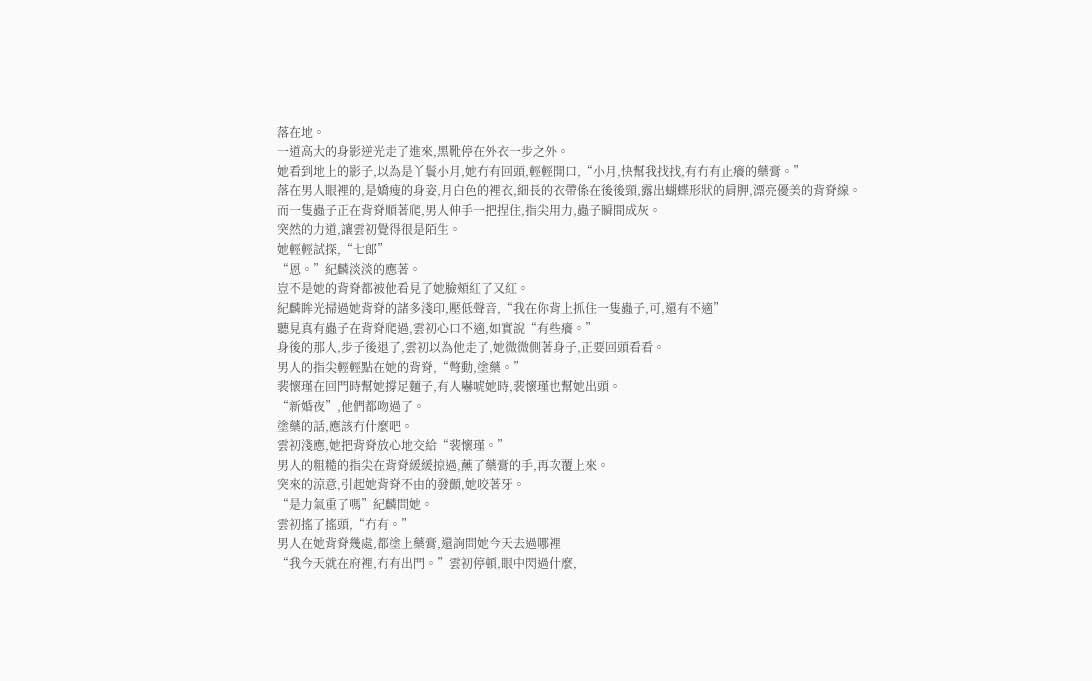落在地。
一道高大的身影逆光走了進來,黑靴停在外衣一步之外。
她看到地上的影子,以為是丫鬟小月,她冇有回頭,輕輕開口,“小月,快幫我找找,有冇有止癢的藥膏。”
落在男人眼裡的,是嬌瘦的身姿,月白色的裡衣,細長的衣帶係在後後頸,露出蝴蝶形狀的肩胛,漂亮優美的背脊線。
而一隻蟲子正在背脊順著爬,男人伸手一把捏住,指尖用力,蟲子瞬間成灰。
突然的力道,讓雲初覺得很是陌生。
她輕輕試探,“七郎”
“恩。”紀麟淡淡的應著。
豈不是她的背脊都被他看見了她臉頰紅了又紅。
紀麟眸光掃過她背脊的諸多淺印,壓低聲音,“我在你背上抓住一隻蟲子,可,還有不適”
聽見真有蟲子在背脊爬過,雲初心口不適,如實說“有些癢。”
身後的那人,步子後退了,雲初以為他走了,她微微側著身子,正要回頭看看。
男人的指尖輕輕點在她的背脊,“彆動,塗藥。”
裴懷瑾在回門時幫她撐足麵子,有人嚇唬她時,裴懷瑾也幫她出頭。
“新婚夜”,他們都吻過了。
塗藥的話,應該冇什麼吧。
雲初淺應,她把背脊放心地交給“裴懷瑾。”
男人的粗糙的指尖在背脊緩緩掠過,蘸了藥膏的手,再次覆上來。
突來的涼意,引起她背脊不由的發顫,她咬著牙。
“是力氣重了嗎”紀麟問她。
雲初搖了搖頭,“冇有。”
男人在她背脊幾處,都塗上藥膏,還詢問她今天去過哪裡
“我今天就在府裡,冇有出門。”雲初停頓,眼中閃過什麼,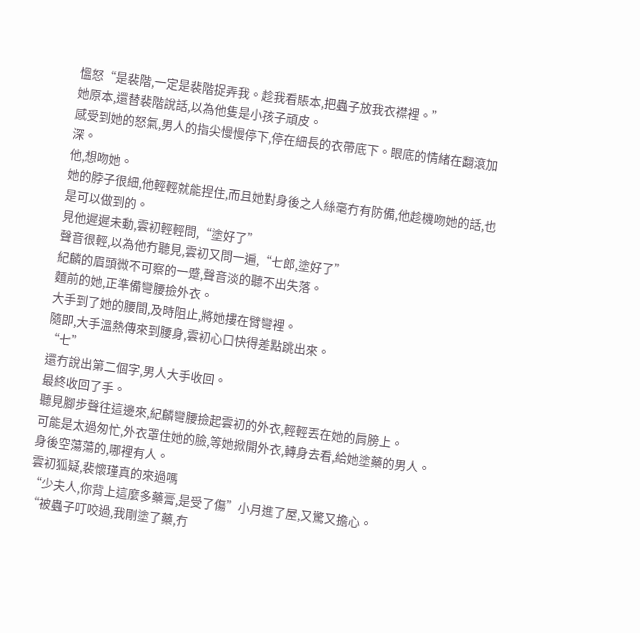慍怒“是裴階,一定是裴階捉弄我。趁我看賬本,把蟲子放我衣襟裡。”
她原本,還替裴階說話,以為他隻是小孩子頑皮。
感受到她的怒氣,男人的指尖慢慢停下,停在細長的衣帶底下。眼底的情緒在翻滾加深。
他,想吻她。
她的脖子很細,他輕輕就能捏住,而且她對身後之人絲毫冇有防備,他趁機吻她的話,也是可以做到的。
見他遲遲未動,雲初輕輕問,“塗好了”
聲音很輕,以為他冇聽見,雲初又問一遍,“七郎,塗好了”
紀麟的眉頭微不可察的一蹙,聲音淡的聽不出失落。
麵前的她,正準備彎腰撿外衣。
大手到了她的腰間,及時阻止,將她摟在臂彎裡。
隨即,大手溫熱傳來到腰身,雲初心口快得差點跳出來。
“七”
還冇說出第二個字,男人大手收回。
最終收回了手。
聽見腳步聲往這邊來,紀麟彎腰撿起雲初的外衣,輕輕丟在她的肩膀上。
可能是太過匆忙,外衣罩住她的臉,等她掀開外衣,轉身去看,給她塗藥的男人。
身後空蕩蕩的,哪裡有人。
雲初狐疑,裴懷瑾真的來過嗎
“少夫人,你背上這麼多藥膏,是受了傷”小月進了屋,又驚又擔心。
“被蟲子叮咬過,我剛塗了藥,冇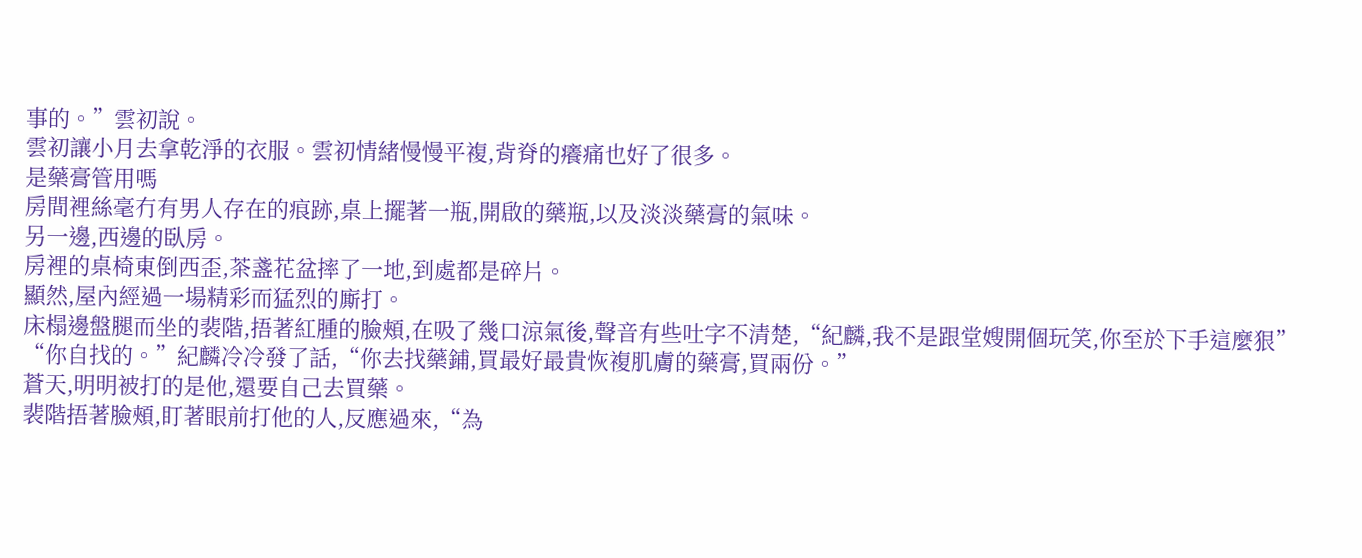事的。”雲初說。
雲初讓小月去拿乾淨的衣服。雲初情緒慢慢平複,背脊的癢痛也好了很多。
是藥膏管用嗎
房間裡絲毫冇有男人存在的痕跡,桌上擺著一瓶,開啟的藥瓶,以及淡淡藥膏的氣味。
另一邊,西邊的臥房。
房裡的桌椅東倒西歪,茶盞花盆摔了一地,到處都是碎片。
顯然,屋內經過一場精彩而猛烈的廝打。
床榻邊盤腿而坐的裴階,捂著紅腫的臉頰,在吸了幾口涼氣後,聲音有些吐字不清楚,“紀麟,我不是跟堂嫂開個玩笑,你至於下手這麼狠”
“你自找的。”紀麟冷冷發了話,“你去找藥鋪,買最好最貴恢複肌膚的藥膏,買兩份。”
蒼天,明明被打的是他,還要自己去買藥。
裴階捂著臉頰,盯著眼前打他的人,反應過來,“為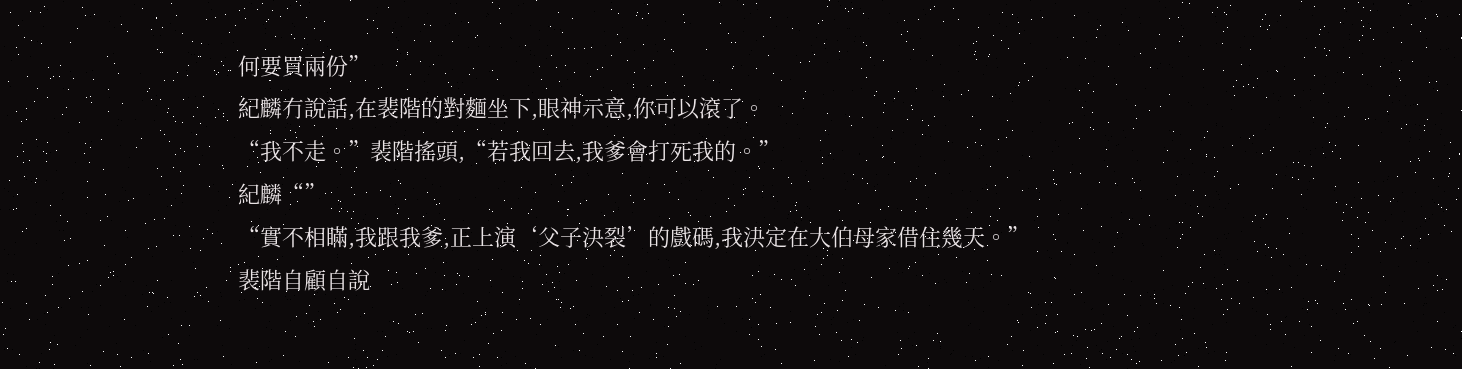何要買兩份”
紀麟冇說話,在裴階的對麵坐下,眼神示意,你可以滾了。
“我不走。”裴階搖頭,“若我回去,我爹會打死我的。”
紀麟“”
“實不相瞞,我跟我爹,正上演‘父子決裂’的戲碼,我決定在大伯母家借住幾天。”
裴階自顧自說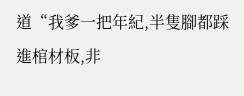道“我爹一把年紀,半隻腳都踩進棺材板,非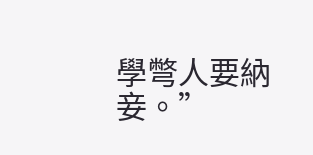學彆人要納妾。”